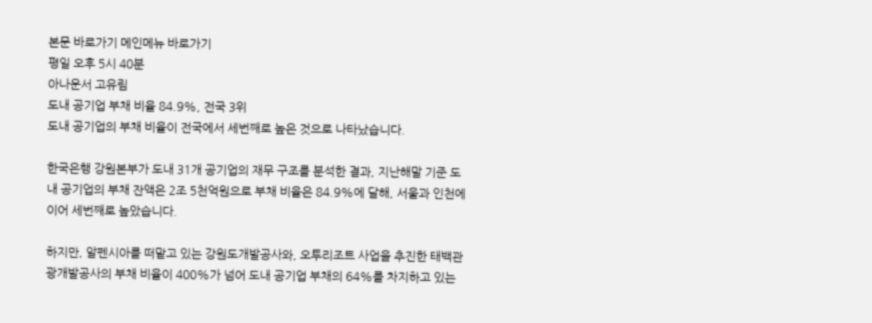본문 바로가기 메인메뉴 바로가기
평일 오후 5시 40분
아나운서 고유림
도내 공기업 부채 비율 84.9%, 전국 3위
도내 공기업의 부채 비율이 전국에서 세번째로 높은 것으로 나타났습니다.

한국은행 강원본부가 도내 31개 공기업의 재무 구조를 분석한 결과, 지난해말 기준 도내 공기업의 부채 잔액은 2조 5천억원으로 부채 비율은 84.9%에 달해, 서울과 인천에 이어 세번째로 높았습니다.

하지만, 알펜시아를 떠맡고 있는 강원도개발공사와, 오투리조트 사업을 추진한 태백관광개발공사의 부채 비율이 400%가 넘어 도내 공기업 부채의 64%를 차지하고 있는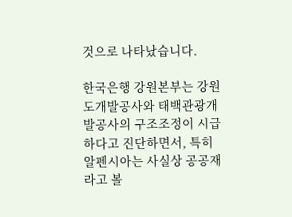것으로 나타났습니다.

한국은행 강원본부는 강원도개발공사와 태백관광개발공사의 구조조정이 시급하다고 진단하면서, 특히 알펜시아는 사실상 공공재라고 볼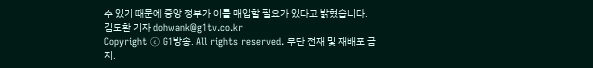수 있기 때문에 중앙 정부가 이를 매입할 필요가 있다고 밝혔습니다.
김도환 기자 dohwank@g1tv.co.kr
Copyright ⓒ G1방송. All rights reserved. 무단 전재 및 재배포 금지.